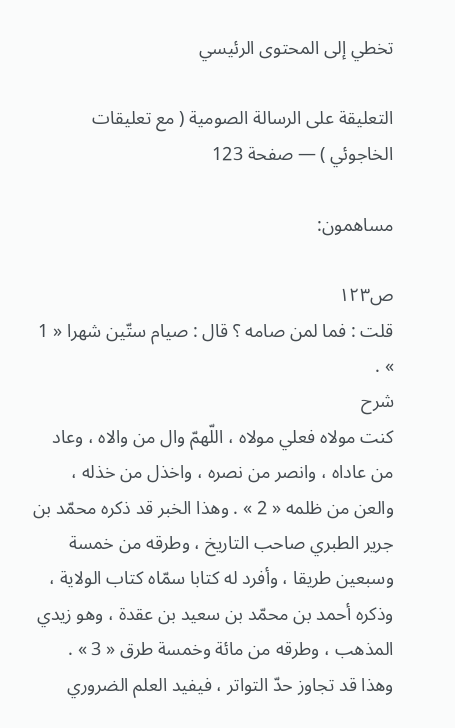تخطي إلى المحتوى الرئيسي

التعليقة على الرسالة الصومية ( مع تعليقات الخاجوئي ) — صفحة 123

مساهمون:

ص١٢٣
قلت : فما لمن صامه ؟ قال : صيام ستّين شهرا « 1 » .
شرح
كنت مولاه فعلي مولاه ، اللّهمّ وال من والاه ، وعاد من عاداه ، وانصر من نصره ، واخذل من خذله ، والعن من ظلمه « 2 » . وهذا الخبر قد ذكره محمّد بن جرير الطبري صاحب التاريخ ، وطرقه من خمسة وسبعين طريقا ، وأفرد له كتابا سمّاه كتاب الولاية ، وذكره أحمد بن محمّد بن سعيد بن عقدة ، وهو زيدي المذهب ، وطرقه من مائة وخمسة طرق « 3 » . وهذا قد تجاوز حدّ التواتر ، فيفيد العلم الضروري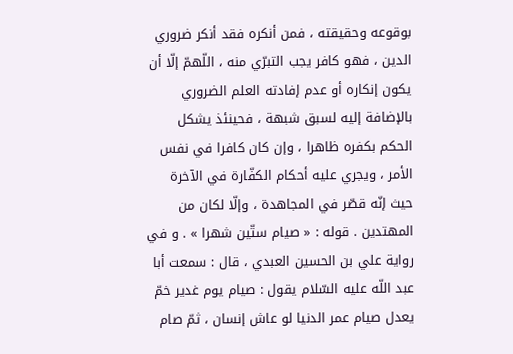بوقوعه وحقيقته ، فمن أنكره فقد أنكر ضروري الدين ، فهو كافر يجب التبرّي منه ، اللّهمّ إلّا أن يكون إنكاره أو عدم إفادته العلم الضروري بالإضافة إليه لسبق شبهة ، فحينئذ يشكل الحكم بكفره ظاهرا ، وإن كان كافرا في نفس الأمر ، ويجري عليه أحكام الكفّارة في الآخرة حيث إنّه قصّر في المجاهدة ، وإلّا لكان من المهتدين . قوله : « صيام ستّين شهرا » . و في رواية علي بن الحسين العبدي ، قال : سمعت أبا عبد اللّه عليه السّلام يقول : صيام يوم غدير خمّ يعدل صيام عمر الدنيا لو عاش إنسان ، ثمّ صام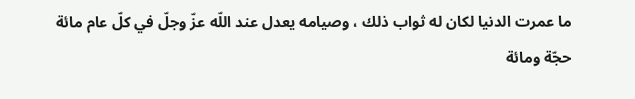ما عمرت الدنيا لكان له ثواب ذلك ، وصيامه يعدل عند اللّه عزّ وجلّ في كلّ عام مائة حجّة ومائة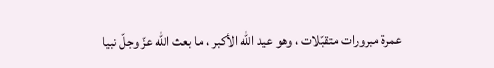عمرة مبرورات متقبّلات ، وهو عيد اللّه الأكبر ، ما بعث اللّه عزّ وجلّ نبيا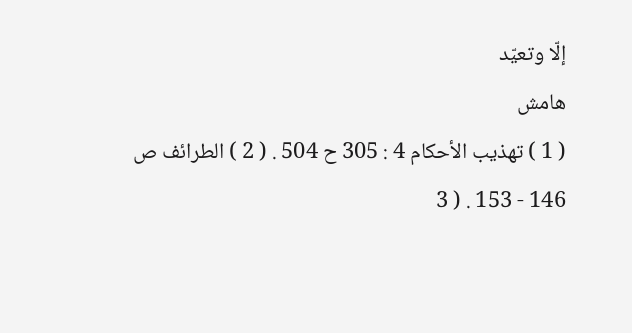إلّا وتعيّد
هامش
( 1 ) تهذيب الأحكام 4 : 305 ح 504 . ( 2 ) الطرائف ص 146 - 153 . ( 3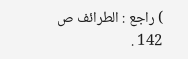) راجع : الطرائف ص 142 .